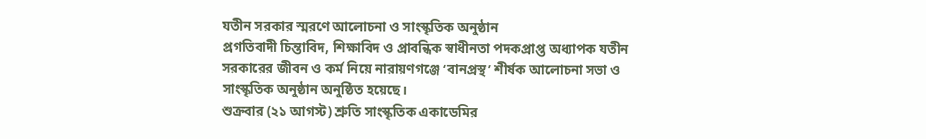যতীন সরকার স্মরণে আলোচনা ও সাংস্কৃতিক অনুষ্ঠান
প্রগতিবাদী চিন্তাবিদ, শিক্ষাবিদ ও প্রাবন্ধিক স্বাধীনতা পদকপ্রাপ্ত অধ্যাপক যতীন সরকারের জীবন ও কর্ম নিয়ে নারায়ণগঞ্জে ‘বানপ্রস্থ’ শীর্ষক আলোচনা সভা ও সাংস্কৃতিক অনুষ্ঠান অনুষ্ঠিত হয়েছে।
শুক্রবার (২১ আগস্ট) শ্রুতি সাংস্কৃতিক একাডেমির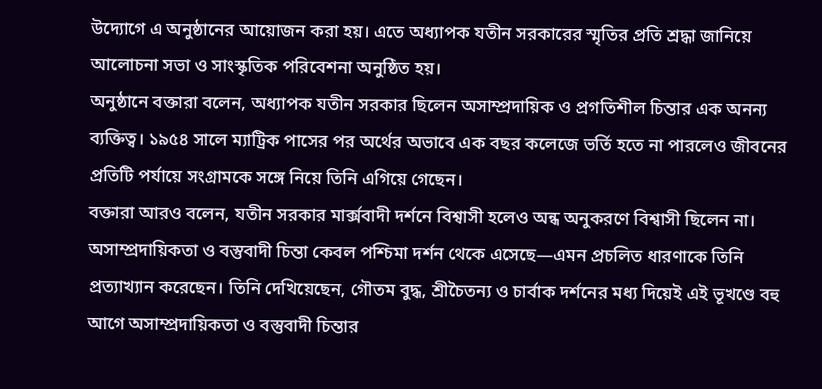উদ্যোগে এ অনুষ্ঠানের আয়োজন করা হয়। এতে অধ্যাপক যতীন সরকারের স্মৃতির প্রতি শ্রদ্ধা জানিয়ে আলোচনা সভা ও সাংস্কৃতিক পরিবেশনা অনুষ্ঠিত হয়।
অনুষ্ঠানে বক্তারা বলেন, অধ্যাপক যতীন সরকার ছিলেন অসাম্প্রদায়িক ও প্রগতিশীল চিন্তার এক অনন্য ব্যক্তিত্ব। ১৯৫৪ সালে ম্যাট্রিক পাসের পর অর্থের অভাবে এক বছর কলেজে ভর্তি হতে না পারলেও জীবনের প্রতিটি পর্যায়ে সংগ্রামকে সঙ্গে নিয়ে তিনি এগিয়ে গেছেন।
বক্তারা আরও বলেন, যতীন সরকার মার্ক্সবাদী দর্শনে বিশ্বাসী হলেও অন্ধ অনুকরণে বিশ্বাসী ছিলেন না। অসাম্প্রদায়িকতা ও বস্তুবাদী চিন্তা কেবল পশ্চিমা দর্শন থেকে এসেছে—এমন প্রচলিত ধারণাকে তিনি প্রত্যাখ্যান করেছেন। তিনি দেখিয়েছেন, গৌতম বুদ্ধ, শ্রীচৈতন্য ও চার্বাক দর্শনের মধ্য দিয়েই এই ভূখণ্ডে বহু আগে অসাম্প্রদায়িকতা ও বস্তুবাদী চিন্তার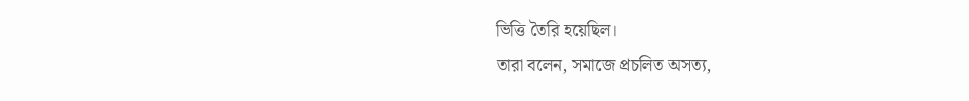ভিত্তি তৈরি হয়েছিল।
তারা বলেন, সমাজে প্রচলিত অসত্য,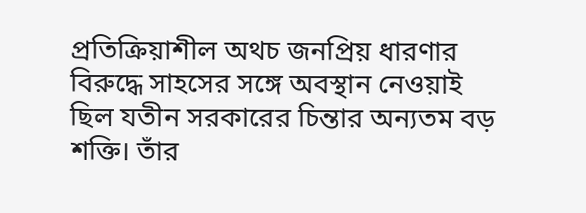প্রতিক্রিয়াশীল অথচ জনপ্রিয় ধারণার বিরুদ্ধে সাহসের সঙ্গে অবস্থান নেওয়াই ছিল যতীন সরকারের চিন্তার অন্যতম বড় শক্তি। তাঁর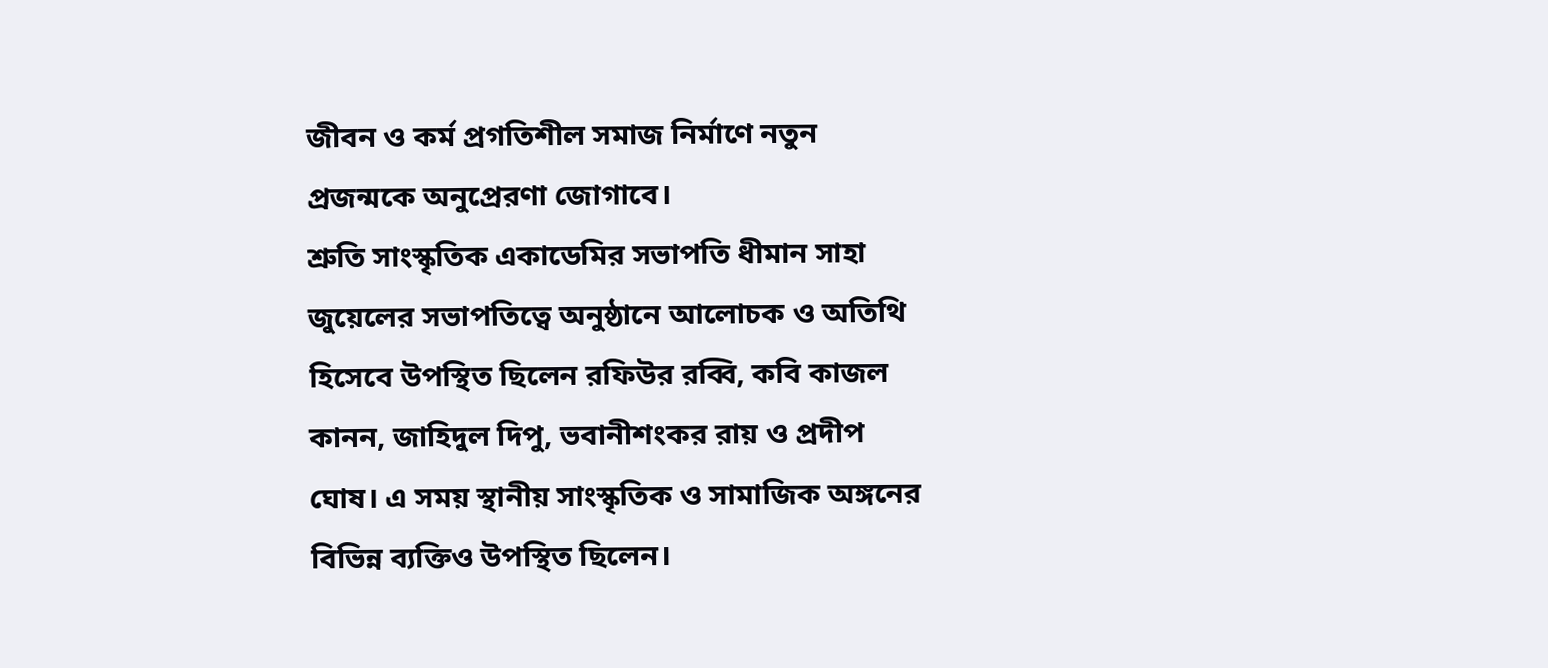জীবন ও কর্ম প্রগতিশীল সমাজ নির্মাণে নতুন প্রজন্মকে অনুপ্রেরণা জোগাবে।
শ্রুতি সাংস্কৃতিক একাডেমির সভাপতি ধীমান সাহা জুয়েলের সভাপতিত্বে অনুষ্ঠানে আলোচক ও অতিথি হিসেবে উপস্থিত ছিলেন রফিউর রব্বি, কবি কাজল কানন, জাহিদুল দিপু, ভবানীশংকর রায় ও প্রদীপ ঘোষ। এ সময় স্থানীয় সাংস্কৃতিক ও সামাজিক অঙ্গনের বিভিন্ন ব্যক্তিও উপস্থিত ছিলেন।